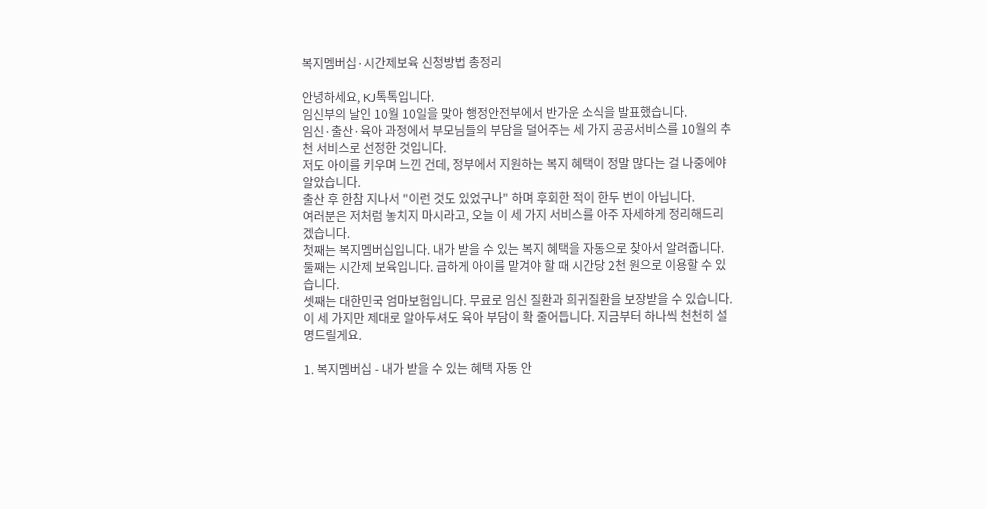복지멤버십·시간제보육 신청방법 총정리

안녕하세요, KJ톡톡입니다.
임신부의 날인 10월 10일을 맞아 행정안전부에서 반가운 소식을 발표했습니다.
임신·출산·육아 과정에서 부모님들의 부담을 덜어주는 세 가지 공공서비스를 10월의 추천 서비스로 선정한 것입니다.
저도 아이를 키우며 느낀 건데, 정부에서 지원하는 복지 혜택이 정말 많다는 걸 나중에야 알았습니다.
출산 후 한참 지나서 "이런 것도 있었구나" 하며 후회한 적이 한두 번이 아닙니다.
여러분은 저처럼 놓치지 마시라고, 오늘 이 세 가지 서비스를 아주 자세하게 정리해드리겠습니다.
첫째는 복지멤버십입니다. 내가 받을 수 있는 복지 혜택을 자동으로 찾아서 알려줍니다.
둘째는 시간제 보육입니다. 급하게 아이를 맡겨야 할 때 시간당 2천 원으로 이용할 수 있습니다.
셋째는 대한민국 엄마보험입니다. 무료로 임신 질환과 희귀질환을 보장받을 수 있습니다.
이 세 가지만 제대로 알아두셔도 육아 부담이 확 줄어듭니다. 지금부터 하나씩 천천히 설명드릴게요.

1. 복지멤버십 - 내가 받을 수 있는 혜택 자동 안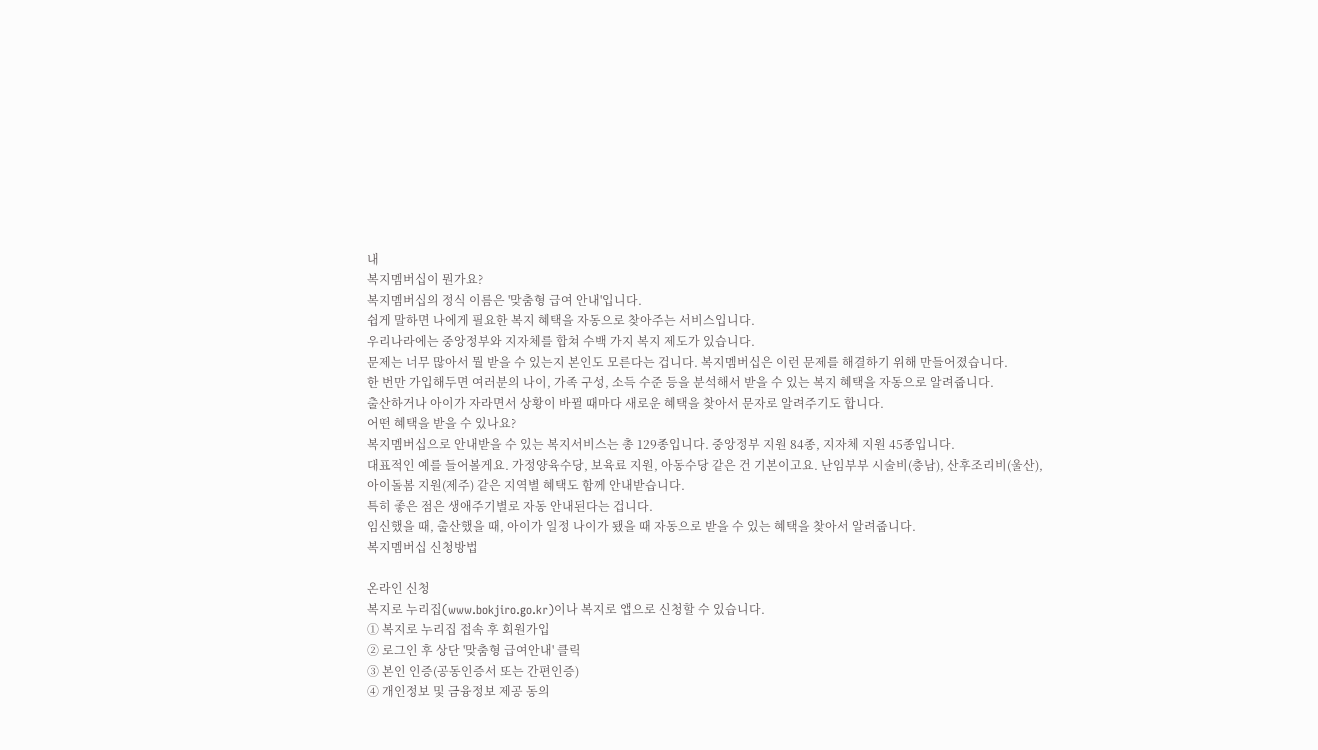내
복지멤버십이 뭔가요?
복지멤버십의 정식 이름은 '맞춤형 급여 안내'입니다.
쉽게 말하면 나에게 필요한 복지 혜택을 자동으로 찾아주는 서비스입니다.
우리나라에는 중앙정부와 지자체를 합쳐 수백 가지 복지 제도가 있습니다.
문제는 너무 많아서 뭘 받을 수 있는지 본인도 모른다는 겁니다. 복지멤버십은 이런 문제를 해결하기 위해 만들어졌습니다.
한 번만 가입해두면 여러분의 나이, 가족 구성, 소득 수준 등을 분석해서 받을 수 있는 복지 혜택을 자동으로 알려줍니다.
출산하거나 아이가 자라면서 상황이 바뀔 때마다 새로운 혜택을 찾아서 문자로 알려주기도 합니다.
어떤 혜택을 받을 수 있나요?
복지멤버십으로 안내받을 수 있는 복지서비스는 총 129종입니다. 중앙정부 지원 84종, 지자체 지원 45종입니다.
대표적인 예를 들어볼게요. 가정양육수당, 보육료 지원, 아동수당 같은 건 기본이고요. 난임부부 시술비(충남), 산후조리비(울산), 아이돌봄 지원(제주) 같은 지역별 혜택도 함께 안내받습니다.
특히 좋은 점은 생애주기별로 자동 안내된다는 겁니다.
임신했을 때, 출산했을 때, 아이가 일정 나이가 됐을 때 자동으로 받을 수 있는 혜택을 찾아서 알려줍니다.
복지멤버십 신청방법

온라인 신청
복지로 누리집(www.bokjiro.go.kr)이나 복지로 앱으로 신청할 수 있습니다.
① 복지로 누리집 접속 후 회원가입
② 로그인 후 상단 '맞춤형 급여안내' 클릭
③ 본인 인증(공동인증서 또는 간편인증)
④ 개인정보 및 금융정보 제공 동의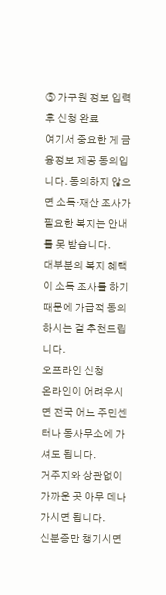⑤ 가구원 정보 입력 후 신청 완료
여기서 중요한 게 금융정보 제공 동의입니다. 동의하지 않으면 소득·재산 조사가 필요한 복지는 안내를 못 받습니다.
대부분의 복지 혜택이 소득 조사를 하기 때문에 가급적 동의하시는 걸 추천드립니다.
오프라인 신청
온라인이 어려우시면 전국 어느 주민센터나 동사무소에 가셔도 됩니다.
거주지와 상관없이 가까운 곳 아무 데나 가시면 됩니다.
신분증만 챙기시면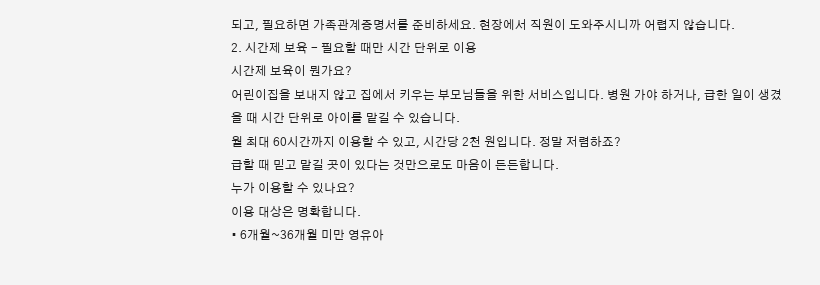되고, 필요하면 가족관계증명서를 준비하세요. 현장에서 직원이 도와주시니까 어렵지 않습니다.
2. 시간제 보육 - 필요할 때만 시간 단위로 이용
시간제 보육이 뭔가요?
어린이집을 보내지 않고 집에서 키우는 부모님들을 위한 서비스입니다. 병원 가야 하거나, 급한 일이 생겼을 때 시간 단위로 아이를 맡길 수 있습니다.
월 최대 60시간까지 이용할 수 있고, 시간당 2천 원입니다. 정말 저렴하죠?
급할 때 믿고 맡길 곳이 있다는 것만으로도 마음이 든든합니다.
누가 이용할 수 있나요?
이용 대상은 명확합니다.
• 6개월~36개월 미만 영유아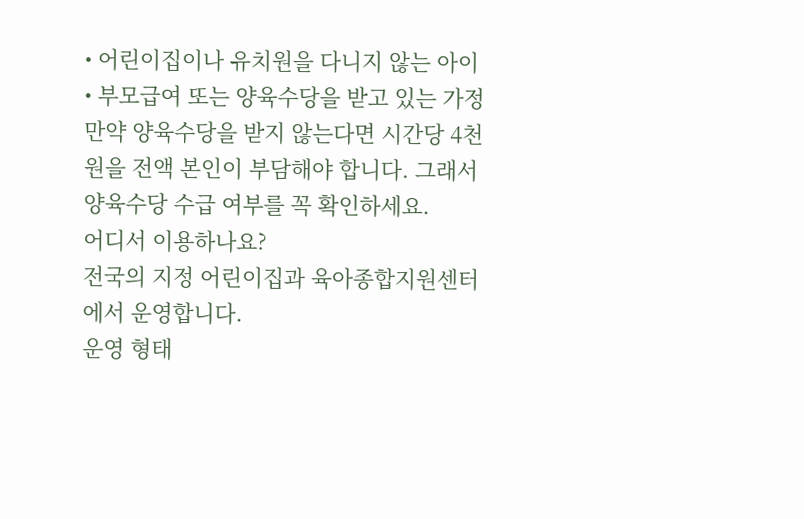• 어린이집이나 유치원을 다니지 않는 아이
• 부모급여 또는 양육수당을 받고 있는 가정
만약 양육수당을 받지 않는다면 시간당 4천 원을 전액 본인이 부담해야 합니다. 그래서 양육수당 수급 여부를 꼭 확인하세요.
어디서 이용하나요?
전국의 지정 어린이집과 육아종합지원센터에서 운영합니다.
운영 형태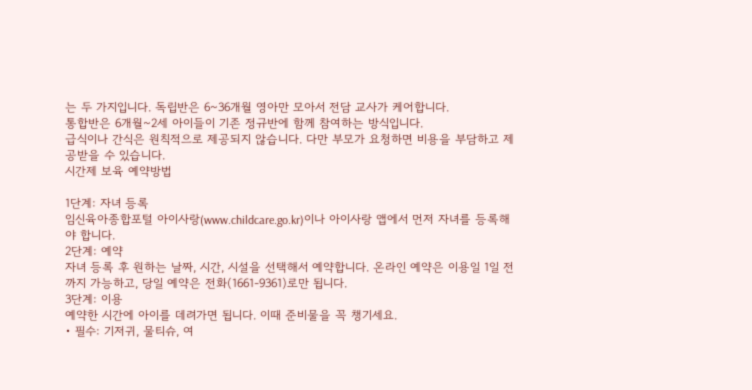는 두 가지입니다. 독립반은 6~36개월 영아만 모아서 전담 교사가 케어합니다.
통합반은 6개월~2세 아이들이 기존 정규반에 함께 참여하는 방식입니다.
급식이나 간식은 원칙적으로 제공되지 않습니다. 다만 부모가 요청하면 비용을 부담하고 제공받을 수 있습니다.
시간제 보육 예약방법

1단계: 자녀 등록
임신육아종합포털 아이사랑(www.childcare.go.kr)이나 아이사랑 앱에서 먼저 자녀를 등록해야 합니다.
2단계: 예약
자녀 등록 후 원하는 날짜, 시간, 시설을 선택해서 예약합니다. 온라인 예약은 이용일 1일 전까지 가능하고, 당일 예약은 전화(1661-9361)로만 됩니다.
3단계: 이용
예약한 시간에 아이를 데려가면 됩니다. 이때 준비물을 꼭 챙기세요.
• 필수: 기저귀, 물티슈, 여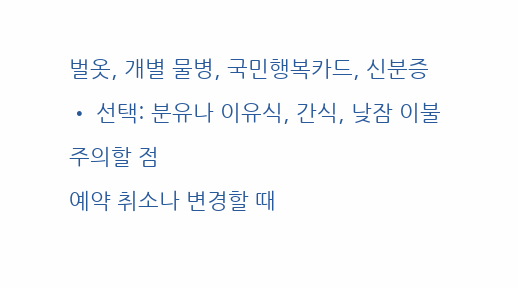벌옷, 개별 물병, 국민행복카드, 신분증
• 선택: 분유나 이유식, 간식, 낮잠 이불
주의할 점
예약 취소나 변경할 때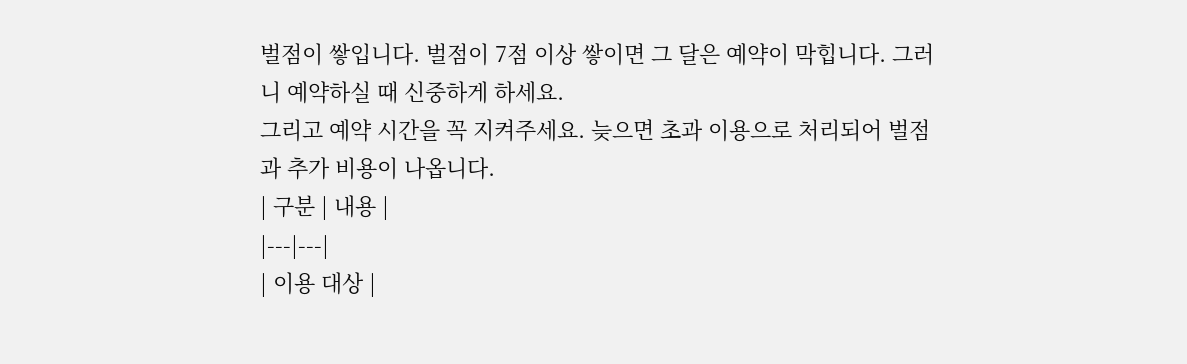벌점이 쌓입니다. 벌점이 7점 이상 쌓이면 그 달은 예약이 막힙니다. 그러니 예약하실 때 신중하게 하세요.
그리고 예약 시간을 꼭 지켜주세요. 늦으면 초과 이용으로 처리되어 벌점과 추가 비용이 나옵니다.
| 구분 | 내용 |
|---|---|
| 이용 대상 |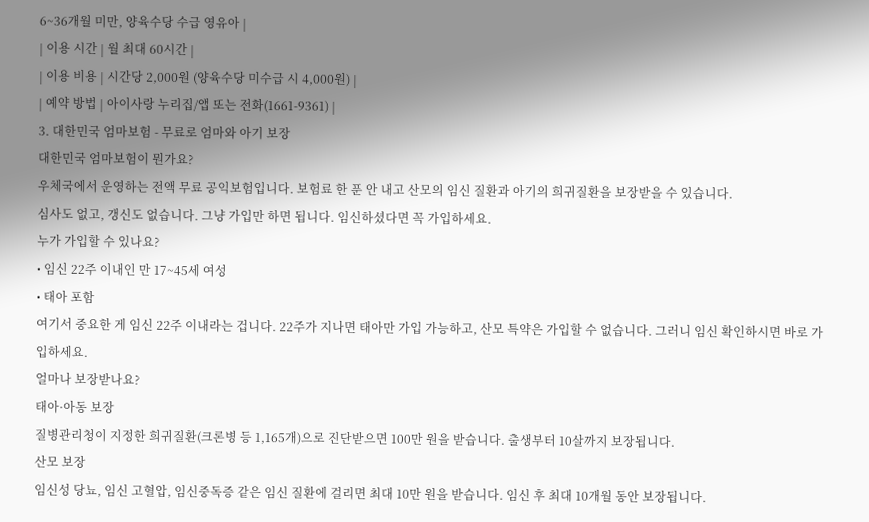6~36개월 미만, 양육수당 수급 영유아 |
| 이용 시간 | 월 최대 60시간 |
| 이용 비용 | 시간당 2,000원 (양육수당 미수급 시 4,000원) |
| 예약 방법 | 아이사랑 누리집/앱 또는 전화(1661-9361) |
3. 대한민국 엄마보험 - 무료로 엄마와 아기 보장
대한민국 엄마보험이 뭔가요?
우체국에서 운영하는 전액 무료 공익보험입니다. 보험료 한 푼 안 내고 산모의 임신 질환과 아기의 희귀질환을 보장받을 수 있습니다.
심사도 없고, 갱신도 없습니다. 그냥 가입만 하면 됩니다. 임신하셨다면 꼭 가입하세요.
누가 가입할 수 있나요?
• 임신 22주 이내인 만 17~45세 여성
• 태아 포함
여기서 중요한 게 임신 22주 이내라는 겁니다. 22주가 지나면 태아만 가입 가능하고, 산모 특약은 가입할 수 없습니다. 그러니 임신 확인하시면 바로 가입하세요.
얼마나 보장받나요?
태아·아동 보장
질병관리청이 지정한 희귀질환(크론병 등 1,165개)으로 진단받으면 100만 원을 받습니다. 출생부터 10살까지 보장됩니다.
산모 보장
임신성 당뇨, 임신 고혈압, 임신중독증 같은 임신 질환에 걸리면 최대 10만 원을 받습니다. 임신 후 최대 10개월 동안 보장됩니다.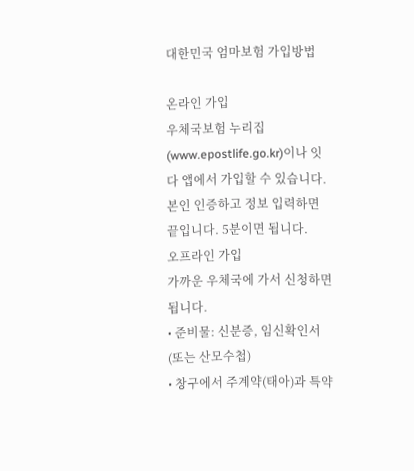대한민국 엄마보험 가입방법

온라인 가입
우체국보험 누리집(www.epostlife.go.kr)이나 잇다 앱에서 가입할 수 있습니다. 본인 인증하고 정보 입력하면 끝입니다. 5분이면 됩니다.
오프라인 가입
가까운 우체국에 가서 신청하면 됩니다.
• 준비물: 신분증, 임신확인서(또는 산모수첩)
• 창구에서 주계약(태아)과 특약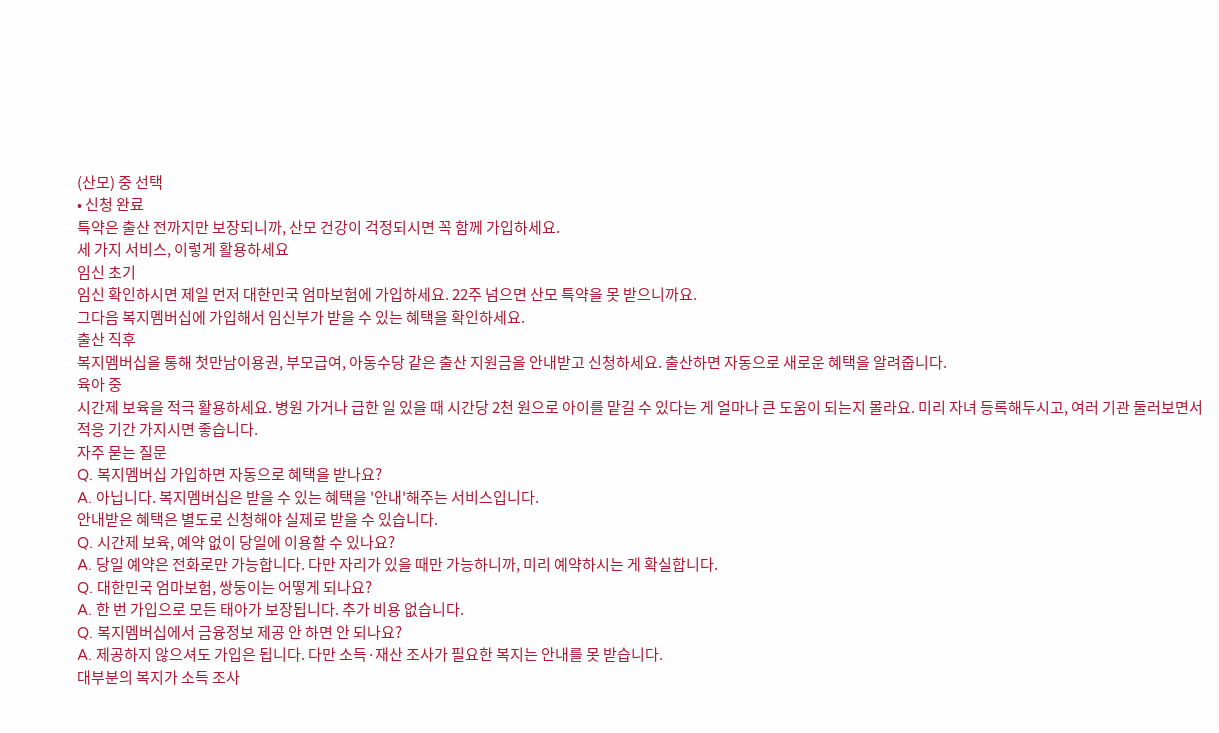(산모) 중 선택
• 신청 완료
특약은 출산 전까지만 보장되니까, 산모 건강이 걱정되시면 꼭 함께 가입하세요.
세 가지 서비스, 이렇게 활용하세요
임신 초기
임신 확인하시면 제일 먼저 대한민국 엄마보험에 가입하세요. 22주 넘으면 산모 특약을 못 받으니까요.
그다음 복지멤버십에 가입해서 임신부가 받을 수 있는 혜택을 확인하세요.
출산 직후
복지멤버십을 통해 첫만남이용권, 부모급여, 아동수당 같은 출산 지원금을 안내받고 신청하세요. 출산하면 자동으로 새로운 혜택을 알려줍니다.
육아 중
시간제 보육을 적극 활용하세요. 병원 가거나 급한 일 있을 때 시간당 2천 원으로 아이를 맡길 수 있다는 게 얼마나 큰 도움이 되는지 몰라요. 미리 자녀 등록해두시고, 여러 기관 둘러보면서 적응 기간 가지시면 좋습니다.
자주 묻는 질문
Q. 복지멤버십 가입하면 자동으로 혜택을 받나요?
A. 아닙니다. 복지멤버십은 받을 수 있는 혜택을 '안내'해주는 서비스입니다.
안내받은 혜택은 별도로 신청해야 실제로 받을 수 있습니다.
Q. 시간제 보육, 예약 없이 당일에 이용할 수 있나요?
A. 당일 예약은 전화로만 가능합니다. 다만 자리가 있을 때만 가능하니까, 미리 예약하시는 게 확실합니다.
Q. 대한민국 엄마보험, 쌍둥이는 어떻게 되나요?
A. 한 번 가입으로 모든 태아가 보장됩니다. 추가 비용 없습니다.
Q. 복지멤버십에서 금융정보 제공 안 하면 안 되나요?
A. 제공하지 않으셔도 가입은 됩니다. 다만 소득·재산 조사가 필요한 복지는 안내를 못 받습니다.
대부분의 복지가 소득 조사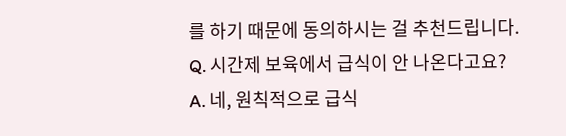를 하기 때문에 동의하시는 걸 추천드립니다.
Q. 시간제 보육에서 급식이 안 나온다고요?
A. 네, 원칙적으로 급식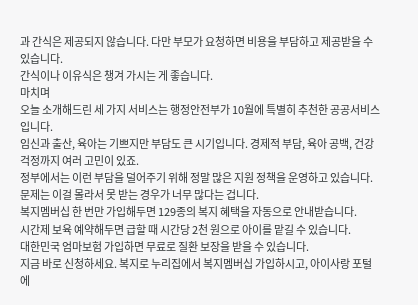과 간식은 제공되지 않습니다. 다만 부모가 요청하면 비용을 부담하고 제공받을 수 있습니다.
간식이나 이유식은 챙겨 가시는 게 좋습니다.
마치며
오늘 소개해드린 세 가지 서비스는 행정안전부가 10월에 특별히 추천한 공공서비스입니다.
임신과 출산, 육아는 기쁘지만 부담도 큰 시기입니다. 경제적 부담, 육아 공백, 건강 걱정까지 여러 고민이 있죠.
정부에서는 이런 부담을 덜어주기 위해 정말 많은 지원 정책을 운영하고 있습니다.
문제는 이걸 몰라서 못 받는 경우가 너무 많다는 겁니다.
복지멤버십 한 번만 가입해두면 129종의 복지 혜택을 자동으로 안내받습니다.
시간제 보육 예약해두면 급할 때 시간당 2천 원으로 아이를 맡길 수 있습니다.
대한민국 엄마보험 가입하면 무료로 질환 보장을 받을 수 있습니다.
지금 바로 신청하세요. 복지로 누리집에서 복지멤버십 가입하시고, 아이사랑 포털에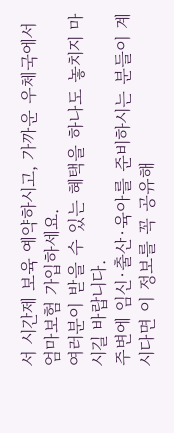서 시간제 보육 예약하시고, 가까운 우체국에서 엄마보험 가입하세요.
여러분이 받을 수 있는 혜택을 하나도 놓치지 마시길 바랍니다.
주변에 임신·출산·육아를 준비하시는 분들이 계시다면 이 정보를 꼭 공유해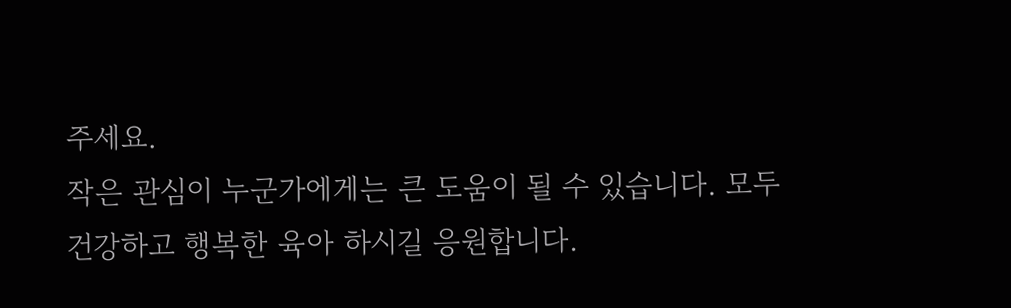주세요.
작은 관심이 누군가에게는 큰 도움이 될 수 있습니다. 모두 건강하고 행복한 육아 하시길 응원합니다.